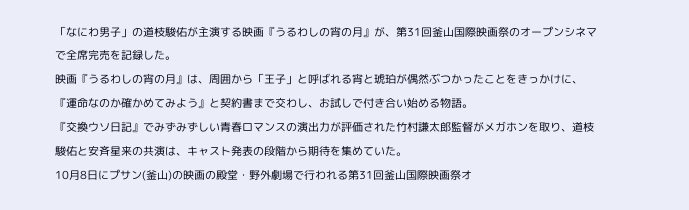「なにわ男子」の道枝駿佑が主演する映画『うるわしの宵の月』が、第31回釜山国際映画祭のオープンシネマで全席完売を記録した。
映画『うるわしの宵の月』は、周囲から「王子」と呼ばれる宵と琥珀が偶然ぶつかったことをきっかけに、『運命なのか確かめてみよう』と契約書まで交わし、お試しで付き合い始める物語。
『交換ウソ日記』でみずみずしい青春ロマンスの演出力が評価された竹村謙太郎監督がメガホンを取り、道枝駿佑と安斉星来の共演は、キャスト発表の段階から期待を集めていた。
10月8日にプサン(釜山)の映画の殿堂・野外劇場で行われる第31回釜山国際映画祭オ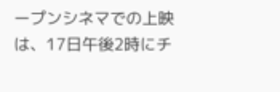ープンシネマでの上映は、17日午後2時にチ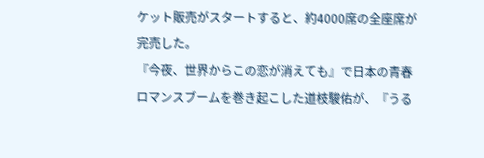ケット販売がスタートすると、約4000席の全座席が完売した。
『今夜、世界からこの恋が消えても』で日本の青春ロマンスブームを巻き起こした道枝駿佑が、『うる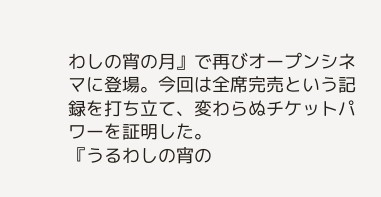わしの宵の月』で再びオープンシネマに登場。今回は全席完売という記録を打ち立て、変わらぬチケットパワーを証明した。
『うるわしの宵の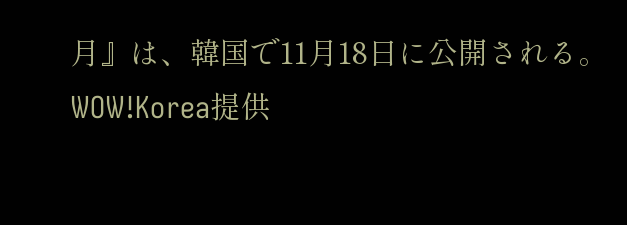月』は、韓国で11月18日に公開される。
WOW!Korea提供